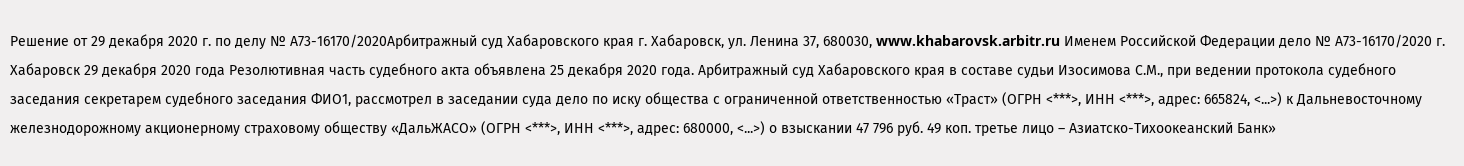Решение от 29 декабря 2020 г. по делу № А73-16170/2020Арбитражный суд Хабаровского края г. Хабаровск, ул. Ленина 37, 680030, www.khabarovsk.arbitr.ru Именем Российской Федерации дело № А73-16170/2020 г. Хабаровск 29 декабря 2020 года Резолютивная часть судебного акта объявлена 25 декабря 2020 года. Арбитражный суд Хабаровского края в составе судьи Изосимова С.М., при ведении протокола судебного заседания секретарем судебного заседания ФИО1, рассмотрел в заседании суда дело по иску общества с ограниченной ответственностью «Траст» (ОГРН <***>, ИНН <***>, адрес: 665824, <...>) к Дальневосточному железнодорожному акционерному страховому обществу «ДальЖАСО» (ОГРН <***>, ИНН <***>, адрес: 680000, <...>) о взыскании 47 796 руб. 49 коп. третье лицо – Азиатско-Тихоокеанский Банк»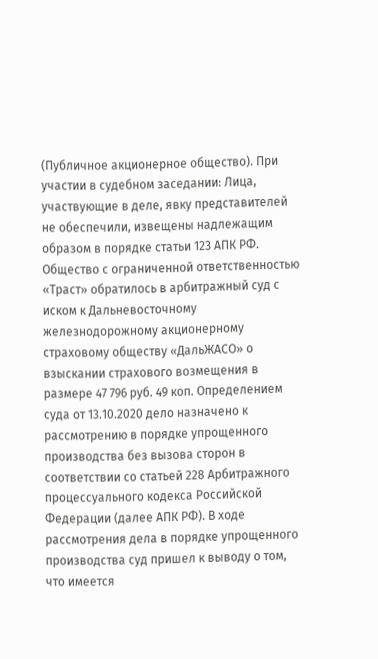(Публичное акционерное общество). При участии в судебном заседании: Лица, участвующие в деле, явку представителей не обеспечили, извещены надлежащим образом в порядке статьи 123 АПК РФ. Общество с ограниченной ответственностью «Траст» обратилось в арбитражный суд с иском к Дальневосточному железнодорожному акционерному страховому обществу «ДальЖАСО» о взыскании страхового возмещения в размере 47 796 руб. 49 коп. Определением суда от 13.10.2020 дело назначено к рассмотрению в порядке упрощенного производства без вызова сторон в соответствии со статьей 228 Арбитражного процессуального кодекса Российской Федерации (далее АПК РФ). В ходе рассмотрения дела в порядке упрощенного производства суд пришел к выводу о том, что имеется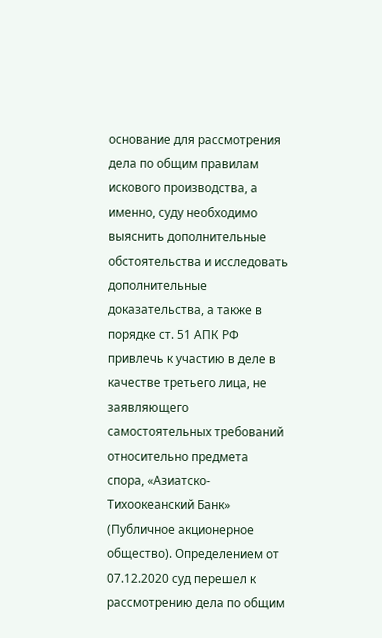основание для рассмотрения дела по общим правилам искового производства, а именно, суду необходимо выяснить дополнительные обстоятельства и исследовать дополнительные доказательства, а также в порядке ст. 51 АПК РФ привлечь к участию в деле в качестве третьего лица, не заявляющего самостоятельных требований относительно предмета спора, «Азиатско-Тихоокеанский Банк» (Публичное акционерное общество). Определением от 07.12.2020 суд перешел к рассмотрению дела по общим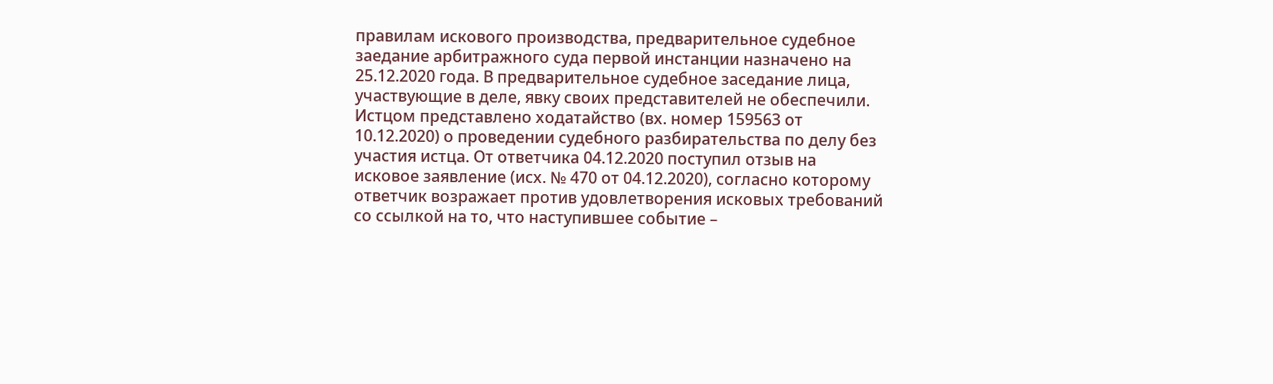правилам искового производства, предварительное судебное заедание арбитражного суда первой инстанции назначено на 25.12.2020 года. В предварительное судебное заседание лица, участвующие в деле, явку своих представителей не обеспечили. Истцом представлено ходатайство (вх. номер 159563 от 10.12.2020) о проведении судебного разбирательства по делу без участия истца. От ответчика 04.12.2020 поступил отзыв на исковое заявление (исх. № 470 от 04.12.2020), согласно которому ответчик возражает против удовлетворения исковых требований со ссылкой на то, что наступившее событие –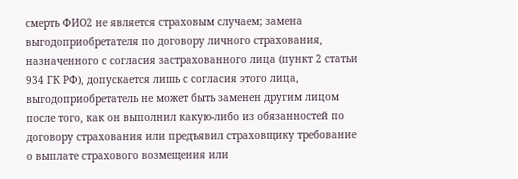смерть ФИО2 не является страховым случаем; замена выгодоприобретателя по договору личного страхования, назначенного с согласия застрахованного лица (пункт 2 статьи 934 ГК РФ), допускается лишь с согласия этого лица, выгодоприобретатель не может быть заменен другим лицом после того, как он выполнил какую-либо из обязанностей по договору страхования или предъявил страховщику требование о выплате страхового возмещения или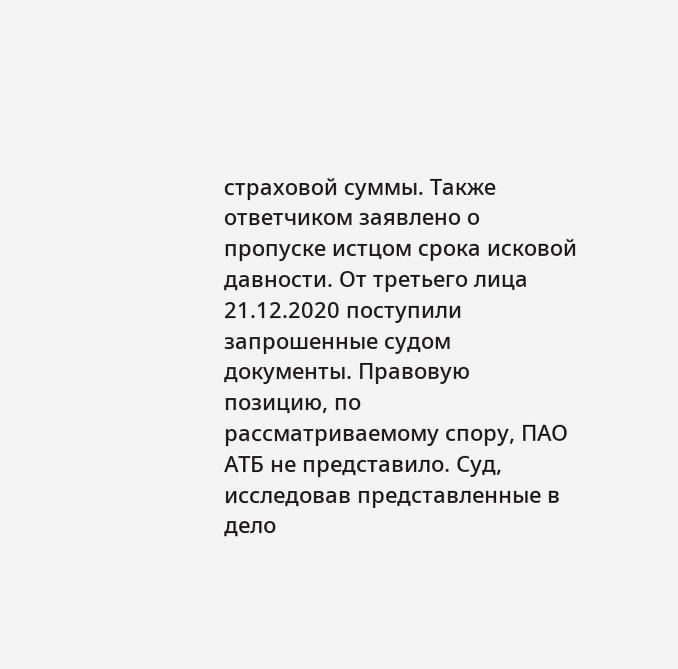страховой суммы. Также ответчиком заявлено о пропуске истцом срока исковой давности. От третьего лица 21.12.2020 поступили запрошенные судом документы. Правовую позицию, по рассматриваемому спору, ПАО АТБ не представило. Суд, исследовав представленные в дело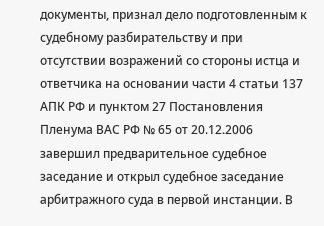документы, признал дело подготовленным к судебному разбирательству и при отсутствии возражений со стороны истца и ответчика на основании части 4 статьи 137 АПК РФ и пунктом 27 Постановления Пленума ВАС РФ № 65 от 20.12.2006 завершил предварительное судебное заседание и открыл судебное заседание арбитражного суда в первой инстанции. В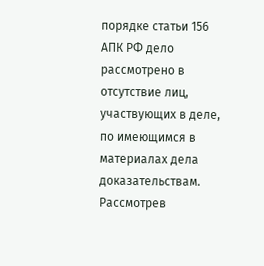порядке статьи 156 АПК РФ дело рассмотрено в отсутствие лиц, участвующих в деле, по имеющимся в материалах дела доказательствам. Рассмотрев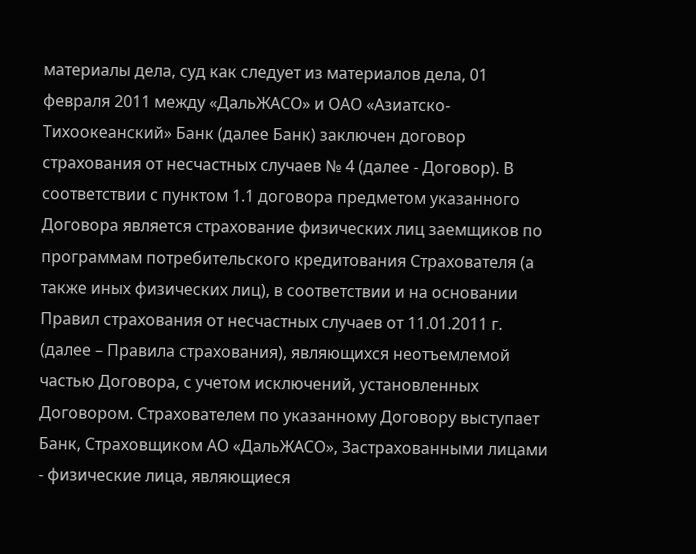материалы дела, суд как следует из материалов дела, 01 февраля 2011 между «ДальЖАСО» и ОАО «Азиатско-Тихоокеанский» Банк (далее Банк) заключен договор страхования от несчастных случаев № 4 (далее - Договор). В соответствии с пунктом 1.1 договора предметом указанного Договора является страхование физических лиц заемщиков по программам потребительского кредитования Страхователя (а также иных физических лиц), в соответствии и на основании Правил страхования от несчастных случаев от 11.01.2011 г. (далее – Правила страхования), являющихся неотъемлемой частью Договора, с учетом исключений, установленных Договором. Страхователем по указанному Договору выступает Банк, Страховщиком АО «ДальЖАСО», Застрахованными лицами - физические лица, являющиеся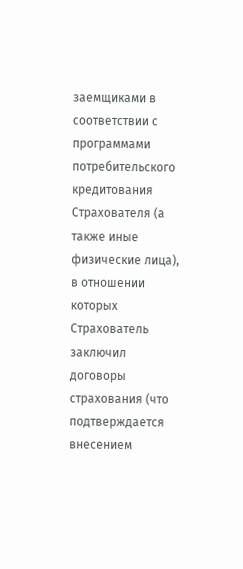заемщиками в соответствии с программами потребительского кредитования Страхователя (а также иные физические лица), в отношении которых Страхователь заключил договоры страхования (что подтверждается внесением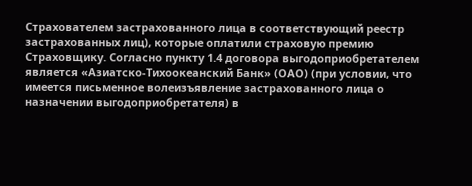Страхователем застрахованного лица в соответствующий реестр застрахованных лиц), которые оплатили страховую премию Страховщику. Согласно пункту 1.4 договора выгодоприобретателем является «Азиатско-Тихоокеанский Банк» (ОАО) (при условии, что имеется письменное волеизъявление застрахованного лица о назначении выгодоприобретателя) в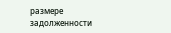размере задолженности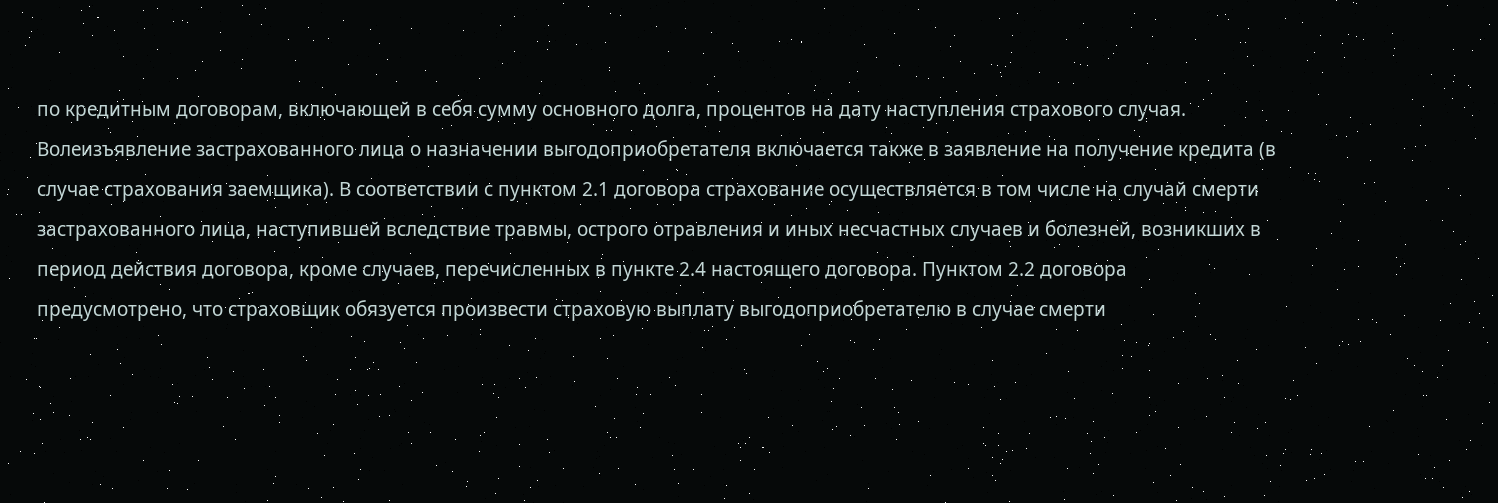по кредитным договорам, включающей в себя сумму основного долга, процентов на дату наступления страхового случая. Волеизъявление застрахованного лица о назначении выгодоприобретателя включается также в заявление на получение кредита (в случае страхования заемщика). В соответствии с пунктом 2.1 договора страхование осуществляется в том числе на случай смерти застрахованного лица, наступившей вследствие травмы, острого отравления и иных несчастных случаев и болезней, возникших в период действия договора, кроме случаев, перечисленных в пункте 2.4 настоящего договора. Пунктом 2.2 договора предусмотрено, что страховщик обязуется произвести страховую выплату выгодоприобретателю в случае смерти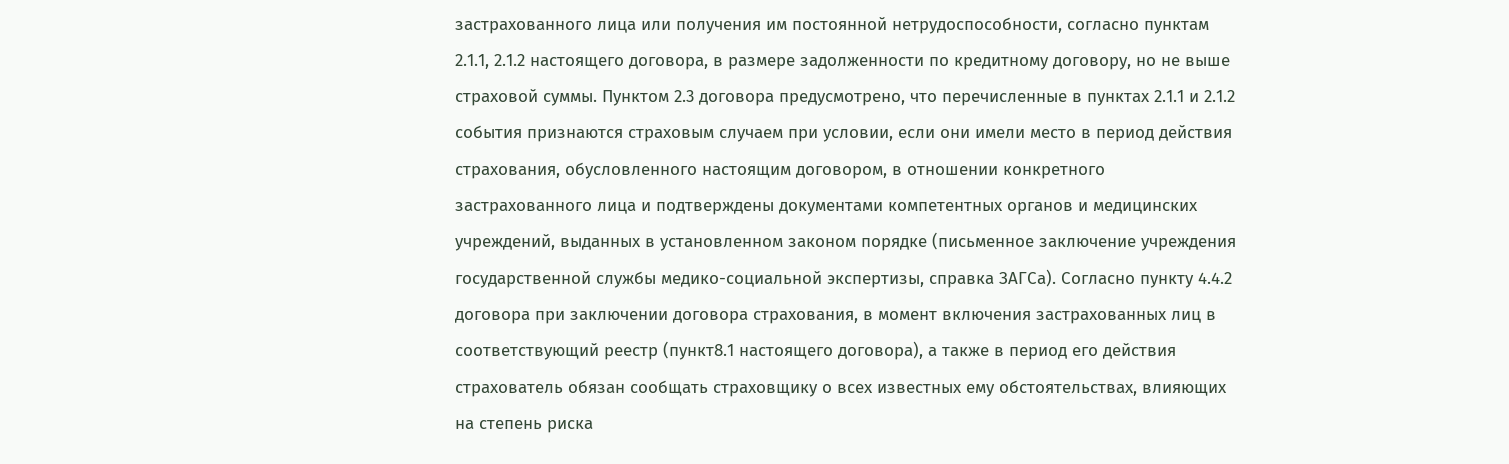застрахованного лица или получения им постоянной нетрудоспособности, согласно пунктам 2.1.1, 2.1.2 настоящего договора, в размере задолженности по кредитному договору, но не выше страховой суммы. Пунктом 2.3 договора предусмотрено, что перечисленные в пунктах 2.1.1 и 2.1.2 события признаются страховым случаем при условии, если они имели место в период действия страхования, обусловленного настоящим договором, в отношении конкретного застрахованного лица и подтверждены документами компетентных органов и медицинских учреждений, выданных в установленном законом порядке (письменное заключение учреждения государственной службы медико-социальной экспертизы, справка ЗАГСа). Согласно пункту 4.4.2 договора при заключении договора страхования, в момент включения застрахованных лиц в соответствующий реестр (пункт8.1 настоящего договора), а также в период его действия страхователь обязан сообщать страховщику о всех известных ему обстоятельствах, влияющих на степень риска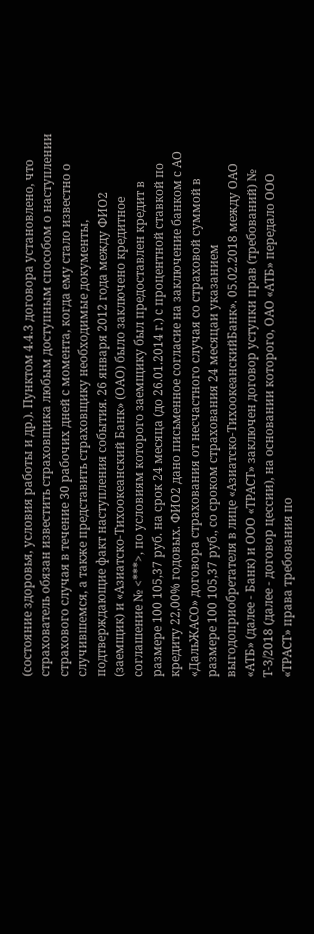(состояние здоровья, условия работы и др.). Пунктом 4.4.3 договора установлено, что страхователь обязан известить страховщика любым доступным способом о наступлении страхового случая в течение 30 рабочих дней с момента, когда ему стало известно о случившемся, а также представить страховщику необходимые документы, подтверждающие факт наступления события. 26 января 2012 года между ФИО2 (заемщик) и «Азиатско-Тихоокеанский Банк» (ОАО) было заключено кредитное соглашение № <***>, по условиям которого заемщику был предоставлен кредит в размере 100 105,37 руб. на срок 24 месяца (до 26.01.2014 г.) с процентной ставкой по кредиту 22,00% годовых. ФИО2 дано письменное согласие на заключение банком с АО «ДальЖАСО» договора страхования от несчастного случая со страховой суммой в размере 100 105,37 руб., со сроком страхования 24 месяцаи указанием выгодоприобретателя в лице «Азиатско-ТихоокеанскийБанк». 05.02.2018 между ОАО «АТБ» (далее - Банк) и ООО «ТРАСТ» заключен договор уступки прав (требований) № Т-3/2018 (далее - договор цессии), на основании которого, ОАО «АТБ» передало ООО «ТРАСТ» права требования по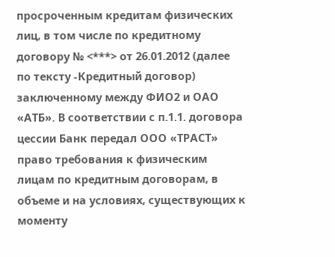просроченным кредитам физических лиц, в том числе по кредитному договору № <***> от 26.01.2012 (далее по тексту -Кредитный договор) заключенному между ФИО2 и ОАО «АТБ». В соответствии с п.1.1. договора цессии Банк передал ООО «ТРАСТ» право требования к физическим лицам по кредитным договорам, в объеме и на условиях, существующих к моменту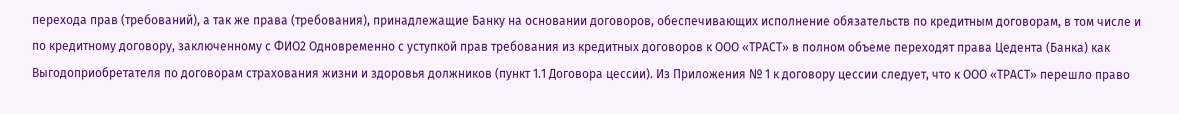перехода прав (требований), а так же права (требования), принадлежащие Банку на основании договоров, обеспечивающих исполнение обязательств по кредитным договорам, в том числе и по кредитному договору, заключенному с ФИО2 Одновременно с уступкой прав требования из кредитных договоров к ООО «ТРАСТ» в полном объеме переходят права Цедента (Банка) как Выгодоприобретателя по договорам страхования жизни и здоровья должников (пункт 1.1 Договора цессии). Из Приложения № 1 к договору цессии следует, что к ООО «ТРАСТ» перешло право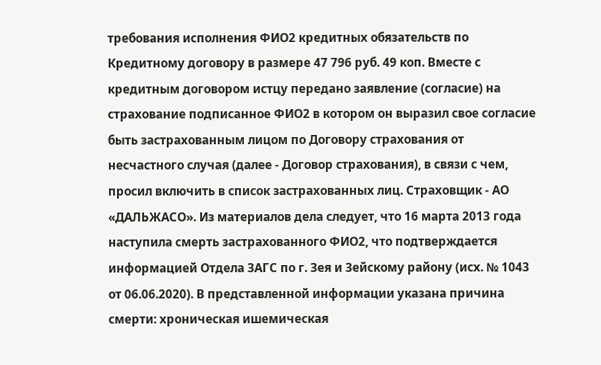требования исполнения ФИО2 кредитных обязательств по Кредитному договору в размере 47 796 руб. 49 коп. Вместе с кредитным договором истцу передано заявление (согласие) на страхование подписанное ФИО2 в котором он выразил свое согласие быть застрахованным лицом по Договору страхования от несчастного случая (далее - Договор страхования), в связи с чем, просил включить в список застрахованных лиц. Страховщик - АО «ДАЛЬЖАСО». Из материалов дела следует, что 16 марта 2013 года наступила смерть застрахованного ФИО2, что подтверждается информацией Отдела ЗАГС по г. Зея и Зейскому району (исх. № 1043 от 06.06.2020). В представленной информации указана причина смерти: хроническая ишемическая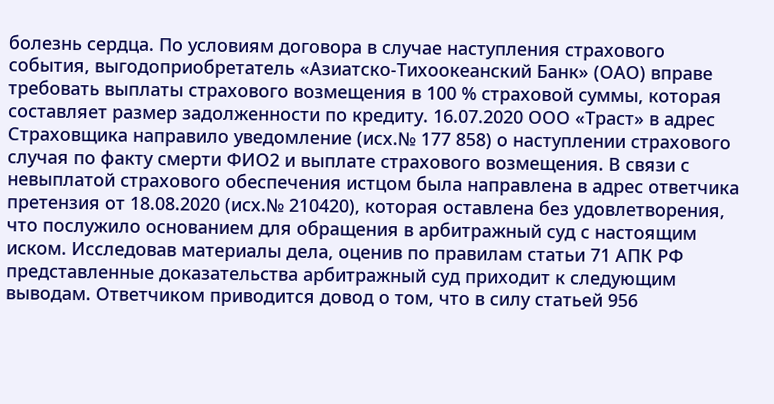болезнь сердца. По условиям договора в случае наступления страхового события, выгодоприобретатель «Азиатско-Тихоокеанский Банк» (ОАО) вправе требовать выплаты страхового возмещения в 100 % страховой суммы, которая составляет размер задолженности по кредиту. 16.07.2020 ООО «Траст» в адрес Страховщика направило уведомление (исх.№ 177 858) о наступлении страхового случая по факту смерти ФИО2 и выплате страхового возмещения. В связи с невыплатой страхового обеспечения истцом была направлена в адрес ответчика претензия от 18.08.2020 (исх.№ 210420), которая оставлена без удовлетворения, что послужило основанием для обращения в арбитражный суд с настоящим иском. Исследовав материалы дела, оценив по правилам статьи 71 АПК РФ представленные доказательства арбитражный суд приходит к следующим выводам. Ответчиком приводится довод о том, что в силу статьей 956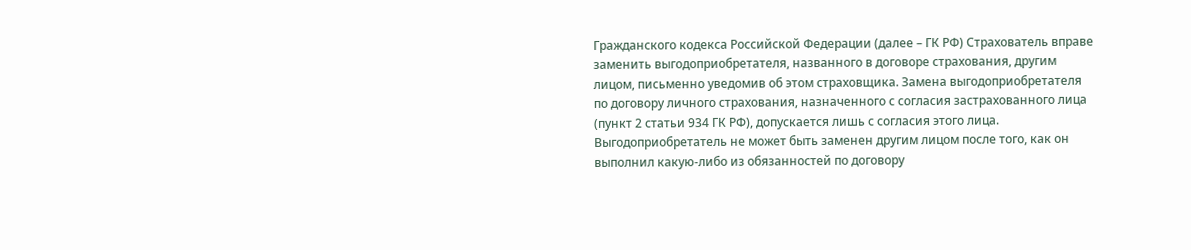Гражданского кодекса Российской Федерации (далее – ГК РФ) Страхователь вправе заменить выгодоприобретателя, названного в договоре страхования, другим лицом, письменно уведомив об этом страховщика. Замена выгодоприобретателя по договору личного страхования, назначенного с согласия застрахованного лица (пункт 2 статьи 934 ГК РФ), допускается лишь с согласия этого лица. Выгодоприобретатель не может быть заменен другим лицом после того, как он выполнил какую-либо из обязанностей по договору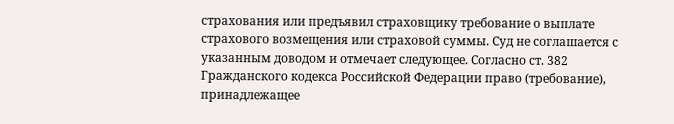страхования или предъявил страховщику требование о выплате страхового возмещения или страховой суммы. Суд не соглашается с указанным доводом и отмечает следующее. Согласно ст. 382 Гражданского кодекса Российской Федерации право (требование), принадлежащее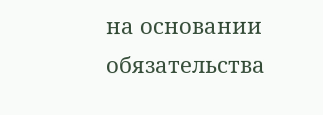на основании обязательства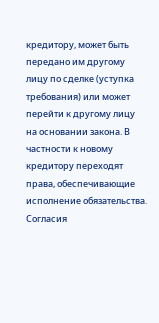кредитору, может быть передано им другому лицу по сделке (уступка требования) или может перейти к другому лицу на основании закона. В частности к новому кредитору переходят права, обеспечивающие исполнение обязательства. Согласия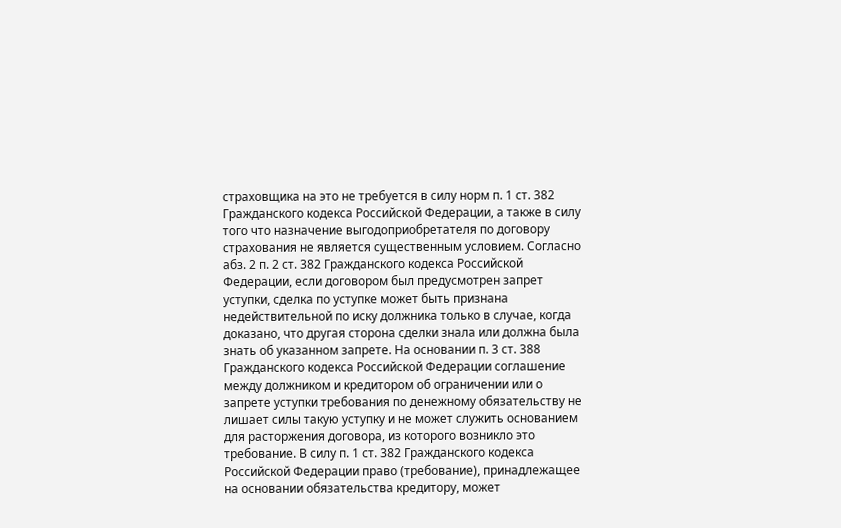страховщика на это не требуется в силу норм п. 1 ст. 382 Гражданского кодекса Российской Федерации, а также в силу того что назначение выгодоприобретателя по договору страхования не является существенным условием. Согласно абз. 2 п. 2 ст. 382 Гражданского кодекса Российской Федерации, если договором был предусмотрен запрет уступки, сделка по уступке может быть признана недействительной по иску должника только в случае, когда доказано, что другая сторона сделки знала или должна была знать об указанном запрете. На основании п. 3 ст. 388 Гражданского кодекса Российской Федерации соглашение между должником и кредитором об ограничении или о запрете уступки требования по денежному обязательству не лишает силы такую уступку и не может служить основанием для расторжения договора, из которого возникло это требование. В силу п. 1 ст. 382 Гражданского кодекса Российской Федерации право (требование), принадлежащее на основании обязательства кредитору, может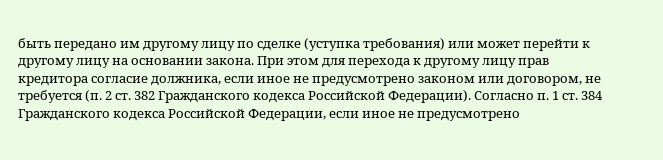быть передано им другому лицу по сделке (уступка требования) или может перейти к другому лицу на основании закона. При этом для перехода к другому лицу прав кредитора согласие должника, если иное не предусмотрено законом или договором, не требуется (п. 2 ст. 382 Гражданского кодекса Российской Федерации). Согласно п. 1 ст. 384 Гражданского кодекса Российской Федерации, если иное не предусмотрено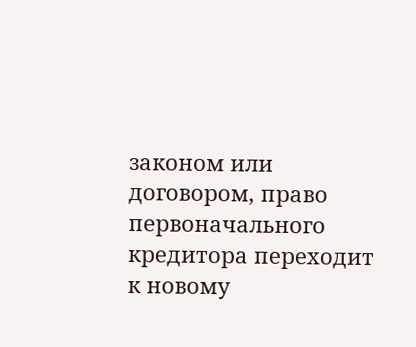законом или договором, право первоначального кредитора переходит к новому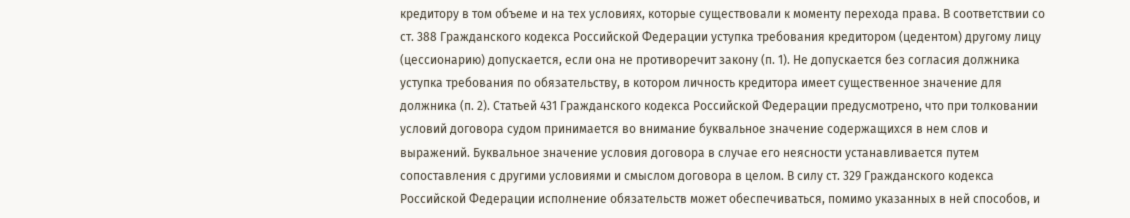кредитору в том объеме и на тех условиях, которые существовали к моменту перехода права. В соответствии со ст. 388 Гражданского кодекса Российской Федерации уступка требования кредитором (цедентом) другому лицу (цессионарию) допускается, если она не противоречит закону (п. 1). Не допускается без согласия должника уступка требования по обязательству, в котором личность кредитора имеет существенное значение для должника (п. 2). Статьей 431 Гражданского кодекса Российской Федерации предусмотрено, что при толковании условий договора судом принимается во внимание буквальное значение содержащихся в нем слов и выражений. Буквальное значение условия договора в случае его неясности устанавливается путем сопоставления с другими условиями и смыслом договора в целом. В силу ст. 329 Гражданского кодекса Российской Федерации исполнение обязательств может обеспечиваться, помимо указанных в ней способов, и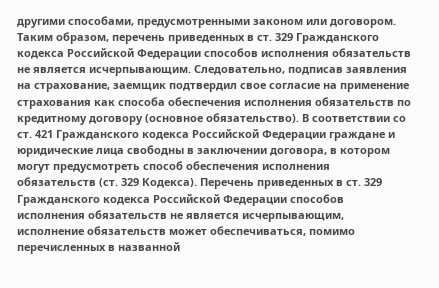другими способами, предусмотренными законом или договором. Таким образом, перечень приведенных в ст. 329 Гражданского кодекса Российской Федерации способов исполнения обязательств не является исчерпывающим. Следовательно, подписав заявления на страхование, заемщик подтвердил свое согласие на применение страхования как способа обеспечения исполнения обязательств по кредитному договору (основное обязательство). В соответствии со ст. 421 Гражданского кодекса Российской Федерации граждане и юридические лица свободны в заключении договора, в котором могут предусмотреть способ обеспечения исполнения обязательств (ст. 329 Кодекса). Перечень приведенных в ст. 329 Гражданского кодекса Российской Федерации способов исполнения обязательств не является исчерпывающим, исполнение обязательств может обеспечиваться, помимо перечисленных в названной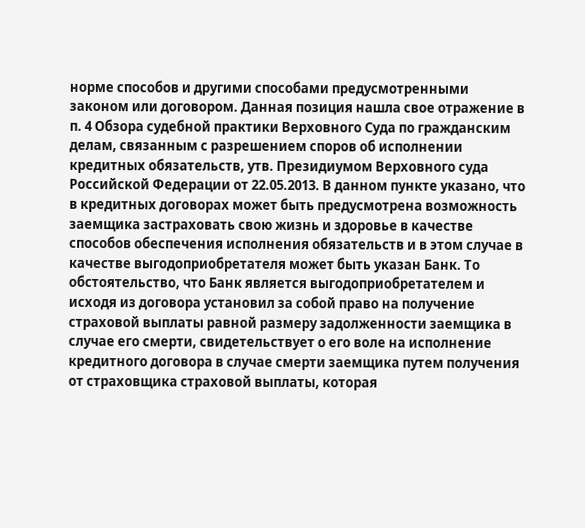норме способов и другими способами предусмотренными законом или договором. Данная позиция нашла свое отражение в п. 4 Обзора судебной практики Верховного Суда по гражданским делам, связанным с разрешением споров об исполнении кредитных обязательств, утв. Президиумом Верховного суда Российской Федерации от 22.05.2013. В данном пункте указано, что в кредитных договорах может быть предусмотрена возможность заемщика застраховать свою жизнь и здоровье в качестве способов обеспечения исполнения обязательств и в этом случае в качестве выгодоприобретателя может быть указан Банк. То обстоятельство, что Банк является выгодоприобретателем и исходя из договора установил за собой право на получение страховой выплаты равной размеру задолженности заемщика в случае его смерти, свидетельствует о его воле на исполнение кредитного договора в случае смерти заемщика путем получения от страховщика страховой выплаты, которая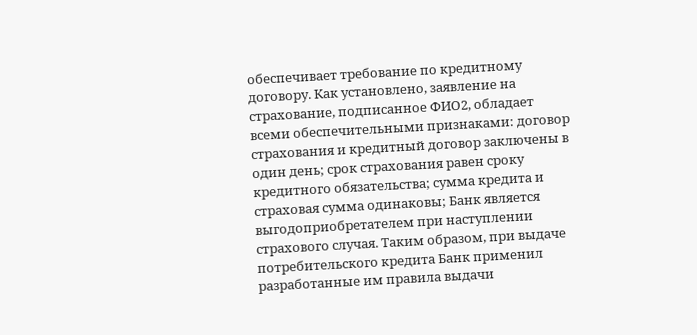обеспечивает требование по кредитному договору. Как установлено, заявление на страхование, подписанное ФИО2, обладает всеми обеспечительными признаками: договор страхования и кредитный договор заключены в один день; срок страхования равен сроку кредитного обязательства; сумма кредита и страховая сумма одинаковы; Банк является выгодоприобретателем при наступлении страхового случая. Таким образом, при выдаче потребительского кредита Банк применил разработанные им правила выдачи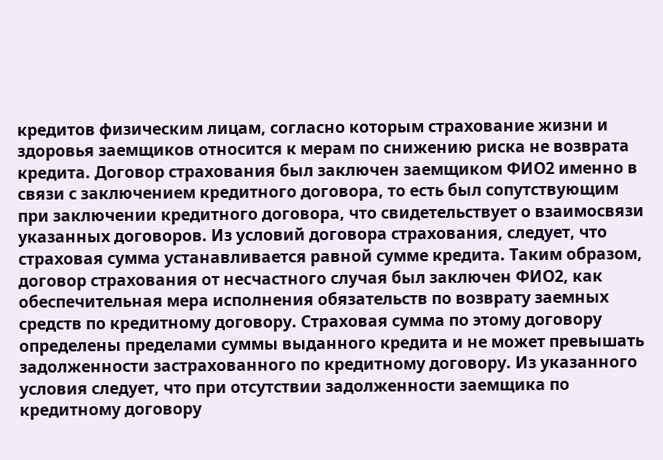кредитов физическим лицам, согласно которым страхование жизни и здоровья заемщиков относится к мерам по снижению риска не возврата кредита. Договор страхования был заключен заемщиком ФИО2 именно в связи с заключением кредитного договора, то есть был сопутствующим при заключении кредитного договора, что свидетельствует о взаимосвязи указанных договоров. Из условий договора страхования, следует, что страховая сумма устанавливается равной сумме кредита. Таким образом, договор страхования от несчастного случая был заключен ФИО2, как обеспечительная мера исполнения обязательств по возврату заемных средств по кредитному договору. Страховая сумма по этому договору определены пределами суммы выданного кредита и не может превышать задолженности застрахованного по кредитному договору. Из указанного условия следует, что при отсутствии задолженности заемщика по кредитному договору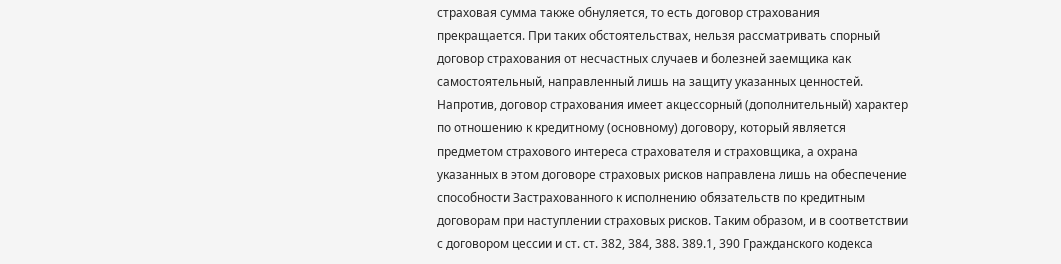страховая сумма также обнуляется, то есть договор страхования прекращается. При таких обстоятельствах, нельзя рассматривать спорный договор страхования от несчастных случаев и болезней заемщика как самостоятельный, направленный лишь на защиту указанных ценностей. Напротив, договор страхования имеет акцессорный (дополнительный) характер по отношению к кредитному (основному) договору, который является предметом страхового интереса страхователя и страховщика, а охрана указанных в этом договоре страховых рисков направлена лишь на обеспечение способности Застрахованного к исполнению обязательств по кредитным договорам при наступлении страховых рисков. Таким образом, и в соответствии с договором цессии и ст. ст. 382, 384, 388. 389.1, 390 Гражданского кодекса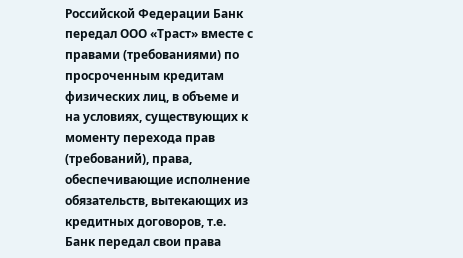Российской Федерации Банк передал ООО «Траст» вместе с правами (требованиями) по просроченным кредитам физических лиц, в объеме и на условиях, существующих к моменту перехода прав (требований), права, обеспечивающие исполнение обязательств, вытекающих из кредитных договоров, т.е. Банк передал свои права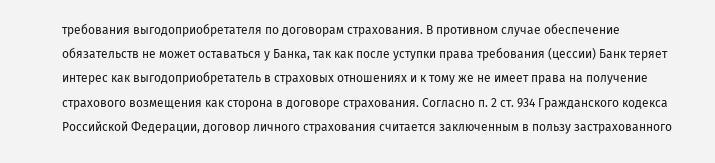требования выгодоприобретателя по договорам страхования. В противном случае обеспечение обязательств не может оставаться у Банка, так как после уступки права требования (цессии) Банк теряет интерес как выгодоприобретатель в страховых отношениях и к тому же не имеет права на получение страхового возмещения как сторона в договоре страхования. Согласно п. 2 ст. 934 Гражданского кодекса Российской Федерации, договор личного страхования считается заключенным в пользу застрахованного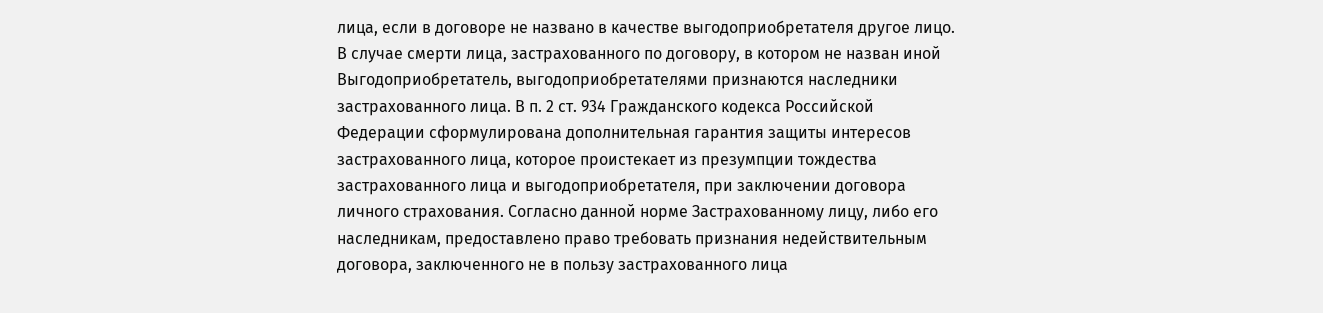лица, если в договоре не названо в качестве выгодоприобретателя другое лицо. В случае смерти лица, застрахованного по договору, в котором не назван иной Выгодоприобретатель, выгодоприобретателями признаются наследники застрахованного лица. В п. 2 ст. 934 Гражданского кодекса Российской Федерации сформулирована дополнительная гарантия защиты интересов застрахованного лица, которое проистекает из презумпции тождества застрахованного лица и выгодоприобретателя, при заключении договора личного страхования. Согласно данной норме Застрахованному лицу, либо его наследникам, предоставлено право требовать признания недействительным договора, заключенного не в пользу застрахованного лица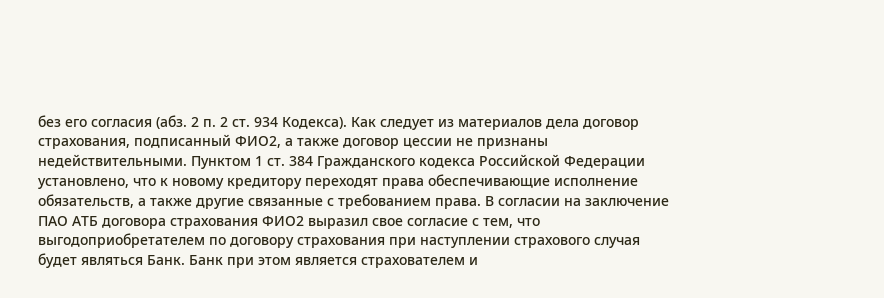без его согласия (абз. 2 п. 2 ст. 934 Кодекса). Как следует из материалов дела договор страхования, подписанный ФИО2, а также договор цессии не признаны недействительными. Пунктом 1 ст. 384 Гражданского кодекса Российской Федерации установлено, что к новому кредитору переходят права обеспечивающие исполнение обязательств, а также другие связанные с требованием права. В согласии на заключение ПАО АТБ договора страхования ФИО2 выразил свое согласие с тем, что выгодоприобретателем по договору страхования при наступлении страхового случая будет являться Банк. Банк при этом является страхователем и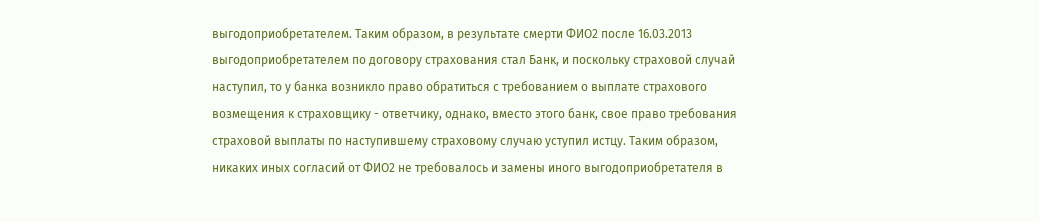выгодоприобретателем. Таким образом, в результате смерти ФИО2 после 16.03.2013 выгодоприобретателем по договору страхования стал Банк, и поскольку страховой случай наступил, то у банка возникло право обратиться с требованием о выплате страхового возмещения к страховщику - ответчику, однако, вместо этого банк, свое право требования страховой выплаты по наступившему страховому случаю уступил истцу. Таким образом, никаких иных согласий от ФИО2 не требовалось и замены иного выгодоприобретателя в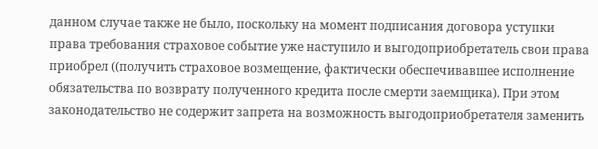данном случае также не было, поскольку на момент подписания договора уступки права требования страховое событие уже наступило и выгодоприобретатель свои права приобрел ((получить страховое возмещение, фактически обеспечивавшее исполнение обязательства по возврату полученного кредита после смерти заемщика). При этом законодательство не содержит запрета на возможность выгодоприобретателя заменить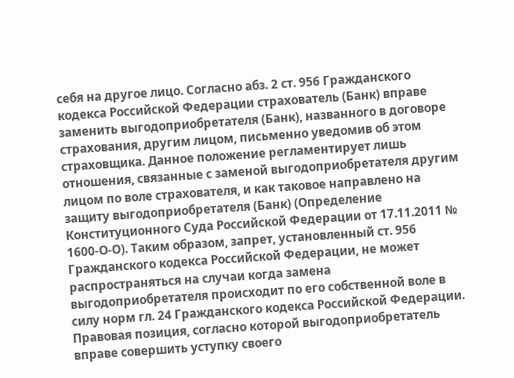себя на другое лицо. Согласно абз. 2 ст. 956 Гражданского кодекса Российской Федерации страхователь (Банк) вправе заменить выгодоприобретателя (Банк), названного в договоре страхования, другим лицом, письменно уведомив об этом страховщика. Данное положение регламентирует лишь отношения, связанные с заменой выгодоприобретателя другим лицом по воле страхователя, и как таковое направлено на защиту выгодоприобретателя (Банк) (Определение Конституционного Суда Российской Федерации от 17.11.2011 № 1600-О-О). Таким образом, запрет, установленный ст. 956 Гражданского кодекса Российской Федерации, не может распространяться на случаи когда замена выгодоприобретателя происходит по его собственной воле в силу норм гл. 24 Гражданского кодекса Российской Федерации. Правовая позиция, согласно которой выгодоприобретатель вправе совершить уступку своего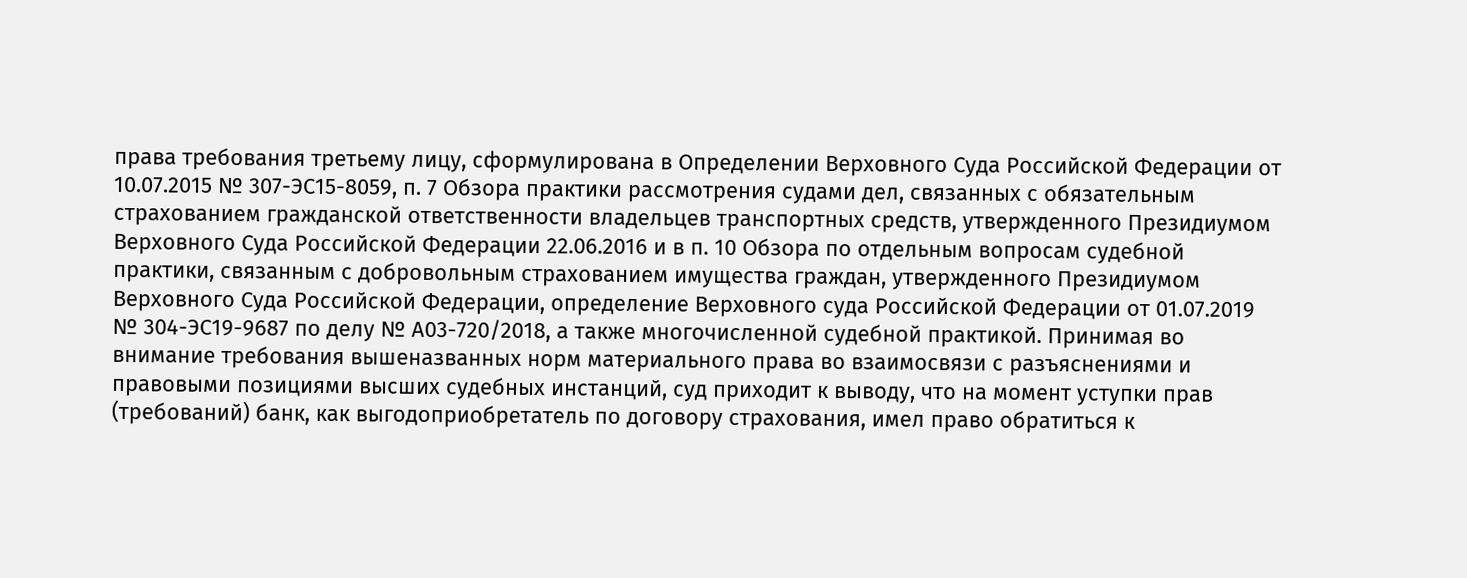права требования третьему лицу, сформулирована в Определении Верховного Суда Российской Федерации от 10.07.2015 № 307-ЭС15-8059, п. 7 Обзора практики рассмотрения судами дел, связанных с обязательным страхованием гражданской ответственности владельцев транспортных средств, утвержденного Президиумом Верховного Суда Российской Федерации 22.06.2016 и в п. 10 Обзора по отдельным вопросам судебной практики, связанным с добровольным страхованием имущества граждан, утвержденного Президиумом Верховного Суда Российской Федерации, определение Верховного суда Российской Федерации от 01.07.2019 № 304-ЭС19-9687 по делу № А03-720/2018, а также многочисленной судебной практикой. Принимая во внимание требования вышеназванных норм материального права во взаимосвязи с разъяснениями и правовыми позициями высших судебных инстанций, суд приходит к выводу, что на момент уступки прав (требований) банк, как выгодоприобретатель по договору страхования, имел право обратиться к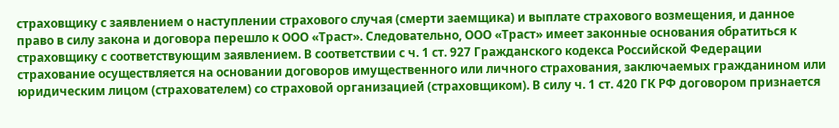страховщику с заявлением о наступлении страхового случая (смерти заемщика) и выплате страхового возмещения, и данное право в силу закона и договора перешло к ООО «Траст». Следовательно, ООО «Траст» имеет законные основания обратиться к страховщику с соответствующим заявлением. В соответствии с ч. 1 ст. 927 Гражданского кодекса Российской Федерации страхование осуществляется на основании договоров имущественного или личного страхования, заключаемых гражданином или юридическим лицом (страхователем) со страховой организацией (страховщиком). В силу ч. 1 ст. 420 ГК РФ договором признается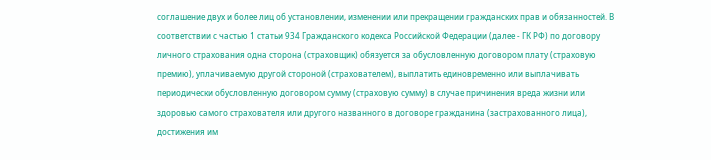соглашение двух и более лиц об установлении, изменении или прекращении гражданских прав и обязанностей. В соответствии с частью 1 статьи 934 Гражданского кодекса Российской Федерации (далее - ГК РФ) по договору личного страхования одна сторона (страховщик) обязуется за обусловленную договором плату (страховую премию), уплачиваемую другой стороной (страхователем), выплатить единовременно или выплачивать периодически обусловленную договором сумму (страховую сумму) в случае причинения вреда жизни или здоровью самого страхователя или другого названного в договоре гражданина (застрахованного лица), достижения им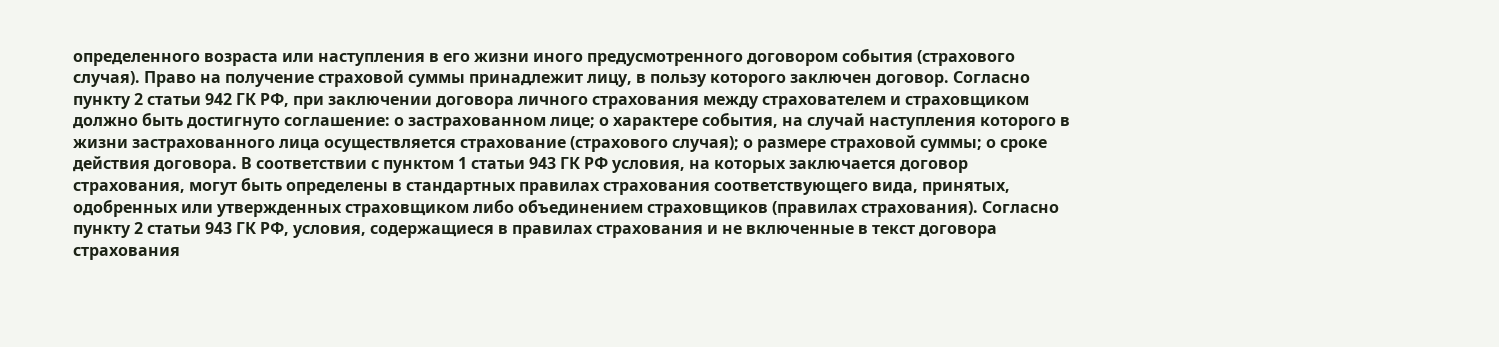определенного возраста или наступления в его жизни иного предусмотренного договором события (страхового случая). Право на получение страховой суммы принадлежит лицу, в пользу которого заключен договор. Согласно пункту 2 статьи 942 ГК РФ, при заключении договора личного страхования между страхователем и страховщиком должно быть достигнуто соглашение: о застрахованном лице; о характере события, на случай наступления которого в жизни застрахованного лица осуществляется страхование (страхового случая); о размере страховой суммы; о сроке действия договора. В соответствии с пунктом 1 статьи 943 ГК РФ условия, на которых заключается договор страхования, могут быть определены в стандартных правилах страхования соответствующего вида, принятых, одобренных или утвержденных страховщиком либо объединением страховщиков (правилах страхования). Согласно пункту 2 статьи 943 ГК РФ, условия, содержащиеся в правилах страхования и не включенные в текст договора страхования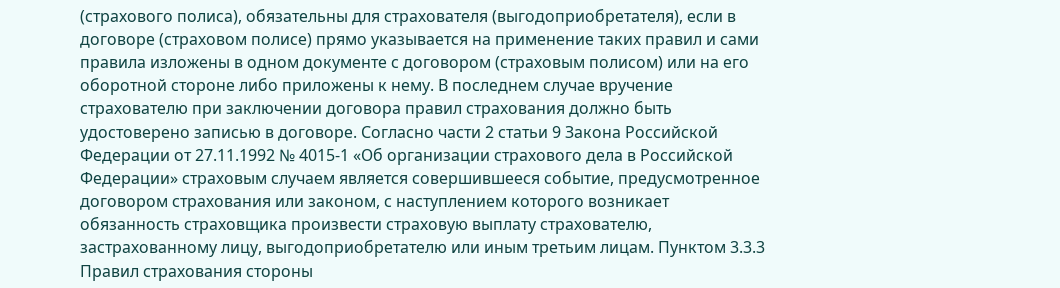(страхового полиса), обязательны для страхователя (выгодоприобретателя), если в договоре (страховом полисе) прямо указывается на применение таких правил и сами правила изложены в одном документе с договором (страховым полисом) или на его оборотной стороне либо приложены к нему. В последнем случае вручение страхователю при заключении договора правил страхования должно быть удостоверено записью в договоре. Согласно части 2 статьи 9 Закона Российской Федерации от 27.11.1992 № 4015-1 «Об организации страхового дела в Российской Федерации» страховым случаем является совершившееся событие, предусмотренное договором страхования или законом, с наступлением которого возникает обязанность страховщика произвести страховую выплату страхователю, застрахованному лицу, выгодоприобретателю или иным третьим лицам. Пунктом 3.3.3 Правил страхования стороны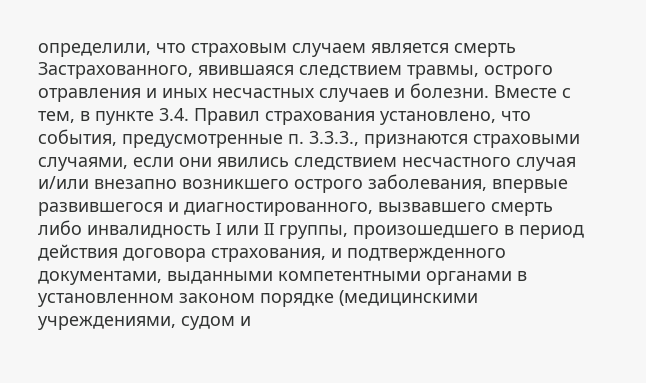определили, что страховым случаем является смерть Застрахованного, явившаяся следствием травмы, острого отравления и иных несчастных случаев и болезни. Вместе с тем, в пункте 3.4. Правил страхования установлено, что события, предусмотренные п. 3.3.3., признаются страховыми случаями, если они явились следствием несчастного случая и/или внезапно возникшего острого заболевания, впервые развившегося и диагностированного, вызвавшего смерть либо инвалидность I или II группы, произошедшего в период действия договора страхования, и подтвержденного документами, выданными компетентными органами в установленном законом порядке (медицинскими учреждениями, судом и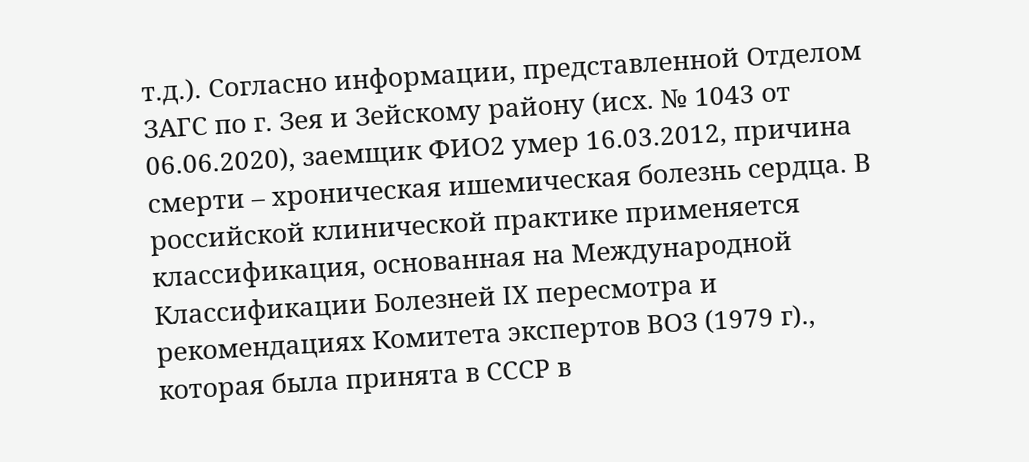т.д.). Согласно информации, представленной Отделом ЗАГС по г. Зея и Зейскому району (исх. № 1043 от 06.06.2020), заемщик ФИО2 умер 16.03.2012, причина смерти – хроническая ишемическая болезнь сердца. В российской клинической практике применяется классификация, основанная на Международной Классификации Болезней IX пересмотра и рекомендациях Комитета экспертов ВОЗ (1979 г)., которая была принята в СССР в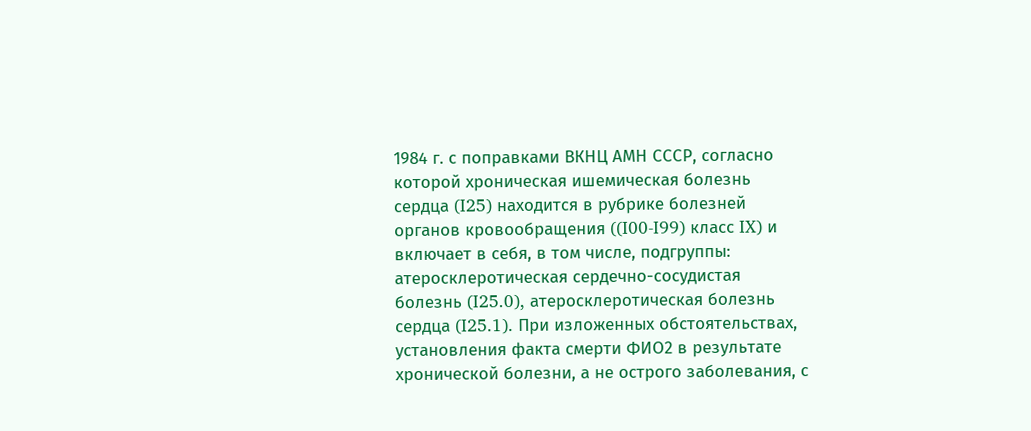1984 г. с поправками ВКНЦ АМН СССР, согласно которой хроническая ишемическая болезнь сердца (I25) находится в рубрике болезней органов кровообращения ((I00-I99) класс IX) и включает в себя, в том числе, подгруппы: атеросклеротическая сердечно-сосудистая болезнь (I25.0), атеросклеротическая болезнь сердца (I25.1). При изложенных обстоятельствах, установления факта смерти ФИО2 в результате хронической болезни, а не острого заболевания, с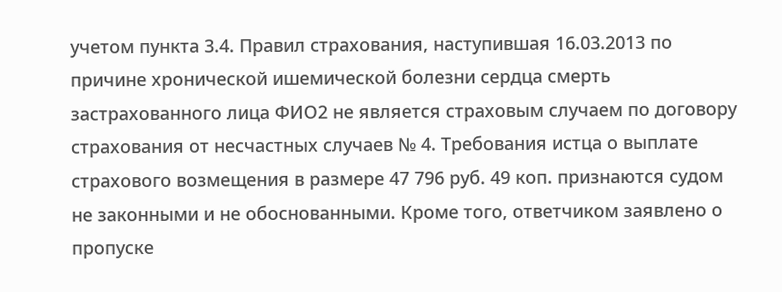учетом пункта 3.4. Правил страхования, наступившая 16.03.2013 по причине хронической ишемической болезни сердца смерть застрахованного лица ФИО2 не является страховым случаем по договору страхования от несчастных случаев № 4. Требования истца о выплате страхового возмещения в размере 47 796 руб. 49 коп. признаются судом не законными и не обоснованными. Кроме того, ответчиком заявлено о пропуске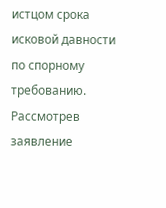истцом срока исковой давности по спорному требованию. Рассмотрев заявление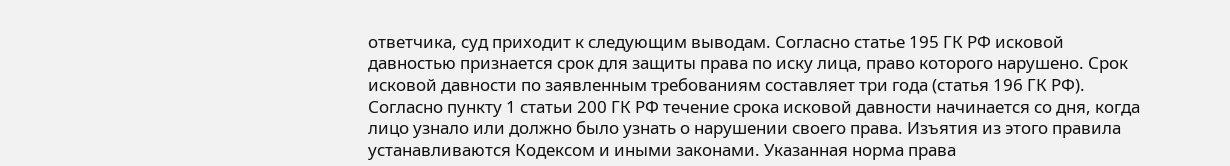ответчика, суд приходит к следующим выводам. Согласно статье 195 ГК РФ исковой давностью признается срок для защиты права по иску лица, право которого нарушено. Срок исковой давности по заявленным требованиям составляет три года (статья 196 ГК РФ). Согласно пункту 1 статьи 200 ГК РФ течение срока исковой давности начинается со дня, когда лицо узнало или должно было узнать о нарушении своего права. Изъятия из этого правила устанавливаются Кодексом и иными законами. Указанная норма права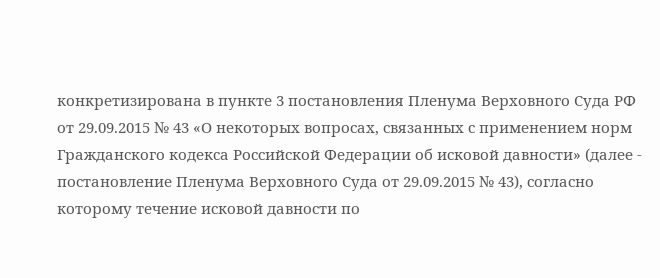конкретизирована в пункте 3 постановления Пленума Верховного Суда РФ от 29.09.2015 № 43 «О некоторых вопросах, связанных с применением норм Гражданского кодекса Российской Федерации об исковой давности» (далее - постановление Пленума Верховного Суда от 29.09.2015 № 43), согласно которому течение исковой давности по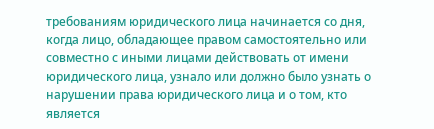требованиям юридического лица начинается со дня, когда лицо, обладающее правом самостоятельно или совместно с иными лицами действовать от имени юридического лица, узнало или должно было узнать о нарушении права юридического лица и о том, кто является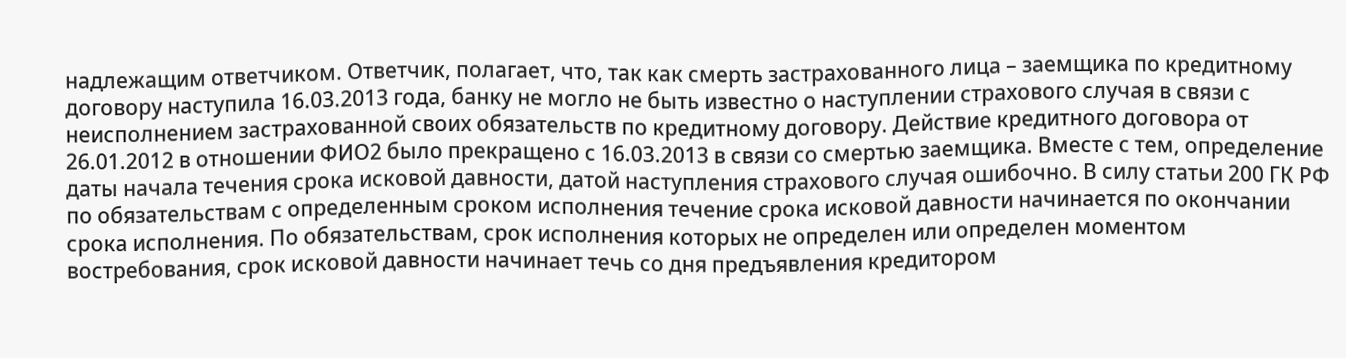надлежащим ответчиком. Ответчик, полагает, что, так как смерть застрахованного лица – заемщика по кредитному договору наступила 16.03.2013 года, банку не могло не быть известно о наступлении страхового случая в связи с неисполнением застрахованной своих обязательств по кредитному договору. Действие кредитного договора от 26.01.2012 в отношении ФИО2 было прекращено с 16.03.2013 в связи со смертью заемщика. Вместе с тем, определение даты начала течения срока исковой давности, датой наступления страхового случая ошибочно. В силу статьи 200 ГК РФ по обязательствам с определенным сроком исполнения течение срока исковой давности начинается по окончании срока исполнения. По обязательствам, срок исполнения которых не определен или определен моментом востребования, срок исковой давности начинает течь со дня предъявления кредитором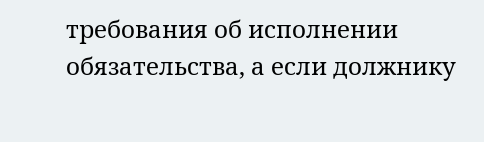требования об исполнении обязательства, а если должнику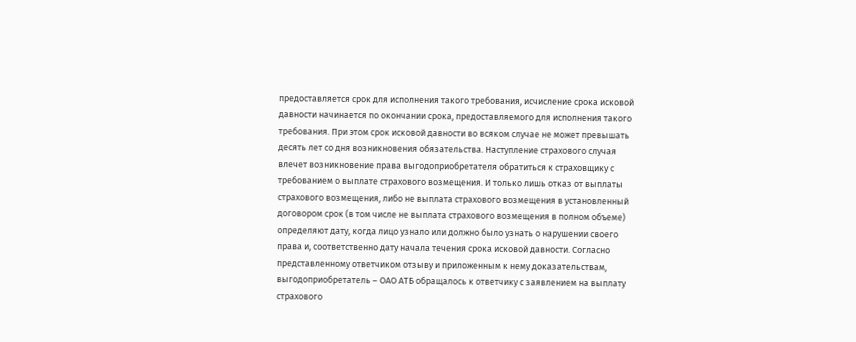предоставляется срок для исполнения такого требования, исчисление срока исковой давности начинается по окончании срока, предоставляемого для исполнения такого требования. При этом срок исковой давности во всяком случае не может превышать десять лет со дня возникновения обязательства. Наступление страхового случая влечет возникновение права выгодоприобретателя обратиться к страховщику с требованием о выплате страхового возмещения. И только лишь отказ от выплаты страхового возмещения, либо не выплата страхового возмещения в установленный договором срок (в том числе не выплата страхового возмещения в полном объеме) определяют дату, когда лицо узнало или должно было узнать о нарушении своего права и, соответственно дату начала течения срока исковой давности. Согласно представленному ответчиком отзыву и приложенным к нему доказательствам, выгодоприобретатель – ОАО АТБ обращалось к ответчику с заявлением на выплату страхового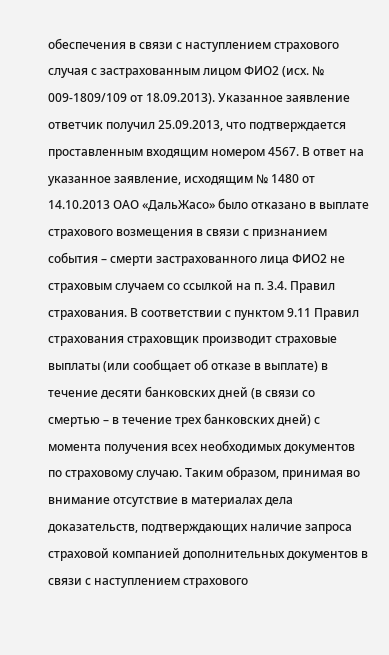обеспечения в связи с наступлением страхового случая с застрахованным лицом ФИО2 (исх. № 009-1809/109 от 18.09.2013). Указанное заявление ответчик получил 25.09.2013, что подтверждается проставленным входящим номером 4567. В ответ на указанное заявление, исходящим № 1480 от 14.10.2013 ОАО «ДальЖасо» было отказано в выплате страхового возмещения в связи с признанием события – смерти застрахованного лица ФИО2 не страховым случаем со ссылкой на п. 3.4. Правил страхования. В соответствии с пунктом 9.11 Правил страхования страховщик производит страховые выплаты (или сообщает об отказе в выплате) в течение десяти банковских дней (в связи со смертью – в течение трех банковских дней) с момента получения всех необходимых документов по страховому случаю. Таким образом, принимая во внимание отсутствие в материалах дела доказательств, подтверждающих наличие запроса страховой компанией дополнительных документов в связи с наступлением страхового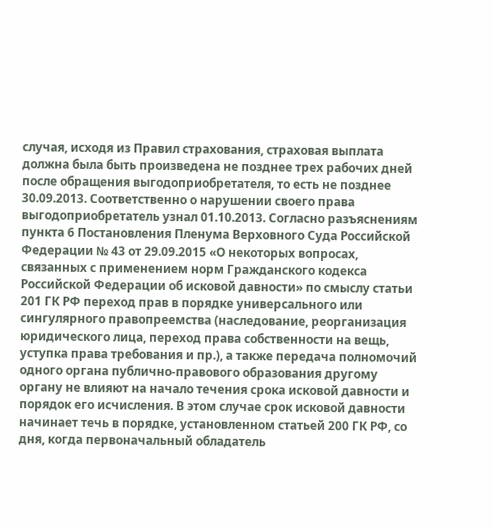случая, исходя из Правил страхования, страховая выплата должна была быть произведена не позднее трех рабочих дней после обращения выгодоприобретателя, то есть не позднее 30.09.2013. Соответственно о нарушении своего права выгодоприобретатель узнал 01.10.2013. Согласно разъяснениям пункта 6 Постановления Пленума Верховного Суда Российской Федерации № 43 от 29.09.2015 «О некоторых вопросах, связанных с применением норм Гражданского кодекса Российской Федерации об исковой давности» по смыслу статьи 201 ГК РФ переход прав в порядке универсального или сингулярного правопреемства (наследование, реорганизация юридического лица, переход права собственности на вещь, уступка права требования и пр.), а также передача полномочий одного органа публично-правового образования другому органу не влияют на начало течения срока исковой давности и порядок его исчисления. В этом случае срок исковой давности начинает течь в порядке, установленном статьей 200 ГК РФ, со дня, когда первоначальный обладатель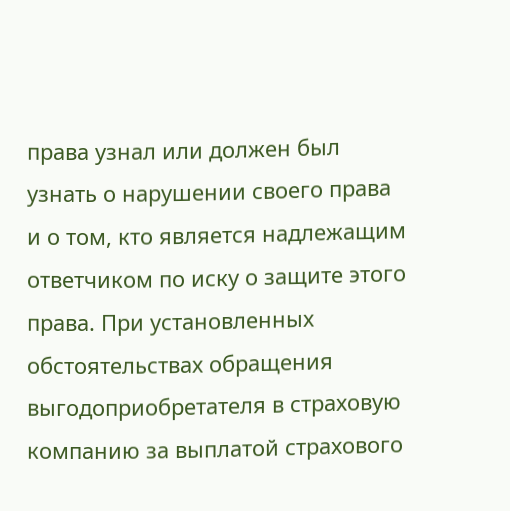права узнал или должен был узнать о нарушении своего права и о том, кто является надлежащим ответчиком по иску о защите этого права. При установленных обстоятельствах обращения выгодоприобретателя в страховую компанию за выплатой страхового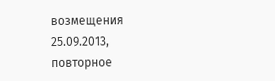возмещения 25.09.2013, повторное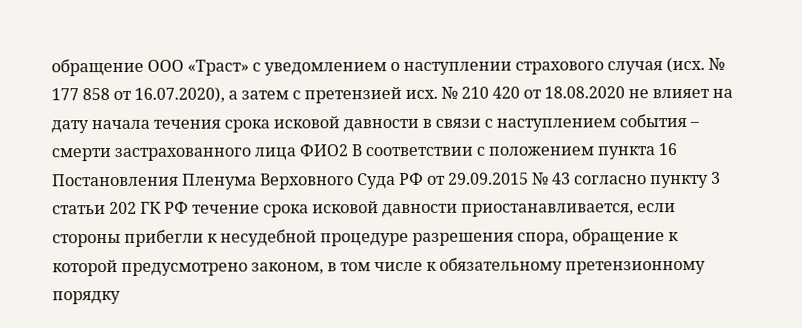обращение ООО «Траст» с уведомлением о наступлении страхового случая (исх. № 177 858 от 16.07.2020), а затем с претензией исх. № 210 420 от 18.08.2020 не влияет на дату начала течения срока исковой давности в связи с наступлением события – смерти застрахованного лица ФИО2 В соответствии с положением пункта 16 Постановления Пленума Верховного Суда РФ от 29.09.2015 № 43 согласно пункту 3 статьи 202 ГК РФ течение срока исковой давности приостанавливается, если стороны прибегли к несудебной процедуре разрешения спора, обращение к которой предусмотрено законом, в том числе к обязательному претензионному порядку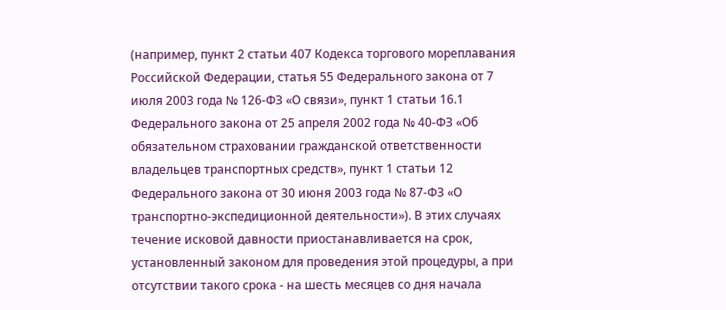(например, пункт 2 статьи 407 Кодекса торгового мореплавания Российской Федерации, статья 55 Федерального закона от 7 июля 2003 года № 126-ФЗ «О связи», пункт 1 статьи 16.1 Федерального закона от 25 апреля 2002 года № 40-ФЗ «Об обязательном страховании гражданской ответственности владельцев транспортных средств», пункт 1 статьи 12 Федерального закона от 30 июня 2003 года № 87-ФЗ «О транспортно-экспедиционной деятельности»). В этих случаях течение исковой давности приостанавливается на срок, установленный законом для проведения этой процедуры, а при отсутствии такого срока - на шесть месяцев со дня начала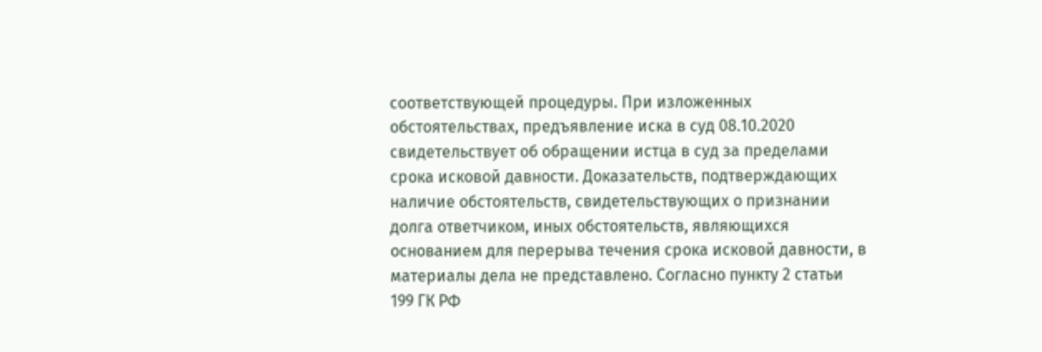соответствующей процедуры. При изложенных обстоятельствах, предъявление иска в суд 08.10.2020 свидетельствует об обращении истца в суд за пределами срока исковой давности. Доказательств, подтверждающих наличие обстоятельств, свидетельствующих о признании долга ответчиком, иных обстоятельств, являющихся основанием для перерыва течения срока исковой давности, в материалы дела не представлено. Согласно пункту 2 статьи 199 ГК РФ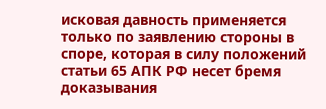исковая давность применяется только по заявлению стороны в споре, которая в силу положений статьи 65 АПК РФ несет бремя доказывания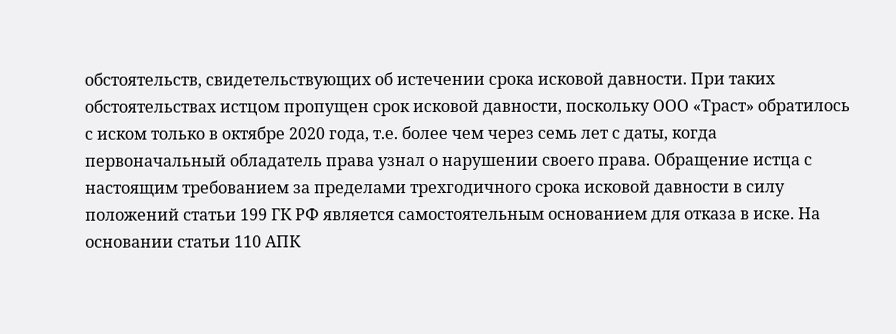обстоятельств, свидетельствующих об истечении срока исковой давности. При таких обстоятельствах истцом пропущен срок исковой давности, поскольку ООО «Траст» обратилось с иском только в октябре 2020 года, т.е. более чем через семь лет с даты, когда первоначальный обладатель права узнал о нарушении своего права. Обращение истца с настоящим требованием за пределами трехгодичного срока исковой давности в силу положений статьи 199 ГК РФ является самостоятельным основанием для отказа в иске. На основании статьи 110 АПК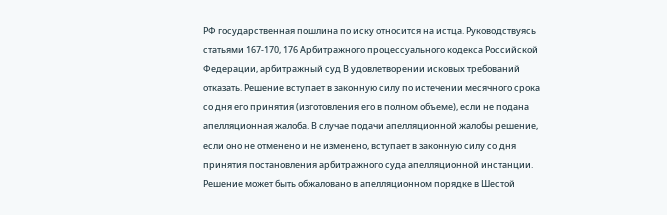РФ государственная пошлина по иску относится на истца. Руководствуясь статьями 167-170, 176 Арбитражного процессуального кодекса Российской Федерации, арбитражный суд В удовлетворении исковых требований отказать. Решение вступает в законную силу по истечении месячного срока со дня его принятия (изготовления его в полном объеме), если не подана апелляционная жалоба. В случае подачи апелляционной жалобы решение, если оно не отменено и не изменено, вступает в законную силу со дня принятия постановления арбитражного суда апелляционной инстанции. Решение может быть обжаловано в апелляционном порядке в Шестой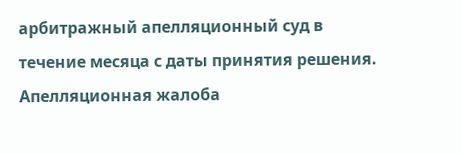арбитражный апелляционный суд в течение месяца с даты принятия решения. Апелляционная жалоба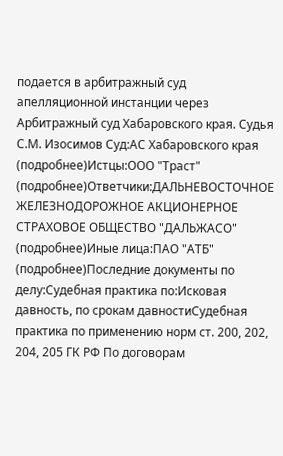подается в арбитражный суд апелляционной инстанции через Арбитражный суд Хабаровского края. Судья С.М. Изосимов Суд:АС Хабаровского края (подробнее)Истцы:ООО "Траст" (подробнее)Ответчики:ДАЛЬНЕВОСТОЧНОЕ ЖЕЛЕЗНОДОРОЖНОЕ АКЦИОНЕРНОЕ СТРАХОВОЕ ОБЩЕСТВО "ДАЛЬЖАСО" (подробнее)Иные лица:ПАО "АТБ" (подробнее)Последние документы по делу:Судебная практика по:Исковая давность, по срокам давностиСудебная практика по применению норм ст. 200, 202, 204, 205 ГК РФ По договорам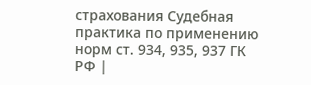страхования Судебная практика по применению норм ст. 934, 935, 937 ГК РФ |